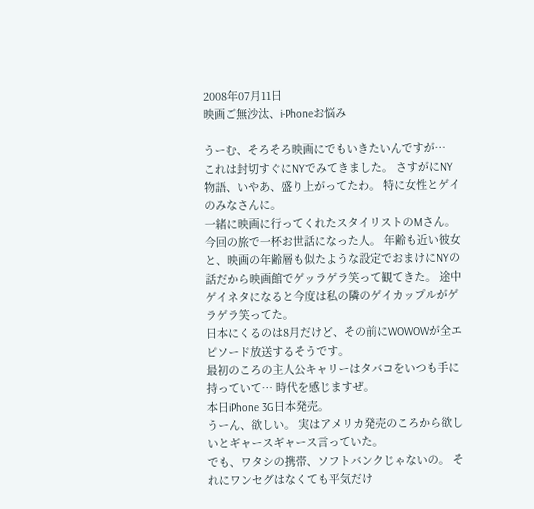2008年07月11日
映画ご無沙汰、i-Phoneお悩み

うーむ、そろそろ映画にでもいきたいんですが…
これは封切すぐにNYでみてきました。 さすがにNY物語、いやあ、盛り上がってたわ。 特に女性とゲイのみなさんに。
一緒に映画に行ってくれたスタイリストのMさん。 今回の旅で一杯お世話になった人。 年齢も近い彼女と、映画の年齢層も似たような設定でおまけにNYの話だから映画館でゲッラゲラ笑って観てきた。 途中ゲイネタになると今度は私の隣のゲイカップルがゲラゲラ笑ってた。
日本にくるのは8月だけど、その前にWOWOWが全エピソード放送するそうです。
最初のころの主人公キャリーはタバコをいつも手に持っていて… 時代を感じますぜ。
本日iPhone 3G日本発売。
うーん、欲しい。 実はアメリカ発売のころから欲しいとギャースギャース言っていた。
でも、ワタシの携帯、ソフトバンクじゃないの。 それにワンセグはなくても平気だけ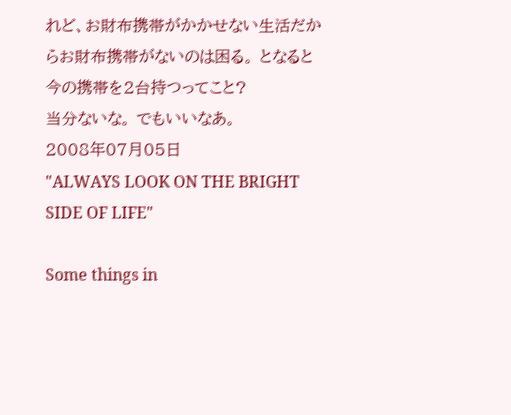れど、お財布携帯がかかせない生活だからお財布携帯がないのは困る。 となると今の携帯を2台持つってこと?
当分ないな。 でもいいなあ。
2008年07月05日
"ALWAYS LOOK ON THE BRIGHT SIDE OF LIFE"

Some things in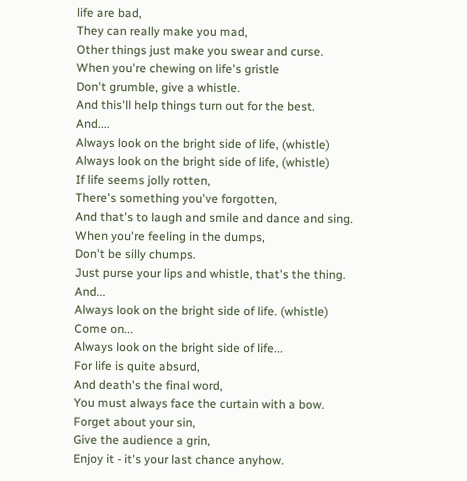life are bad,
They can really make you mad,
Other things just make you swear and curse.
When you're chewing on life's gristle
Don't grumble, give a whistle.
And this'll help things turn out for the best.
And....
Always look on the bright side of life, (whistle)
Always look on the bright side of life, (whistle)
If life seems jolly rotten,
There's something you've forgotten,
And that's to laugh and smile and dance and sing.
When you're feeling in the dumps,
Don't be silly chumps.
Just purse your lips and whistle, that's the thing.
And...
Always look on the bright side of life. (whistle)
Come on...
Always look on the bright side of life...
For life is quite absurd,
And death's the final word,
You must always face the curtain with a bow.
Forget about your sin,
Give the audience a grin,
Enjoy it - it's your last chance anyhow.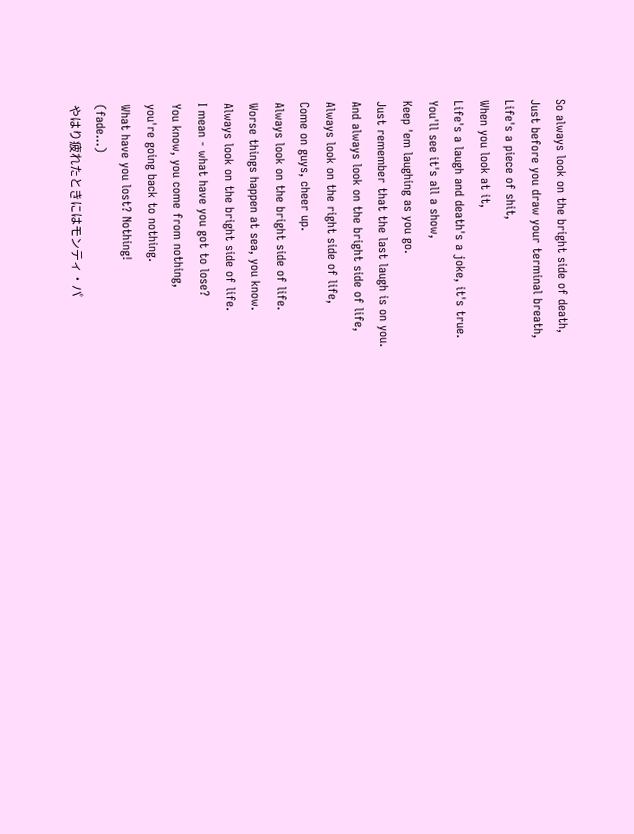So always look on the bright side of death,
Just before you draw your terminal breath,
Life's a piece of shit,
When you look at it,
Life's a laugh and death's a joke, it's true.
You'll see it's all a show,
Keep 'em laughing as you go.
Just remember that the last laugh is on you.
And always look on the bright side of life,
Always look on the right side of life,
Come on guys, cheer up.
Always look on the bright side of life.
Worse things happen at sea, you know.
Always look on the bright side of life.
I mean - what have you got to lose?
You know, you come from nothing,
you're going back to nothing.
What have you lost? Nothing!
(fade...)
やはり疲れたときにはモンティ・パ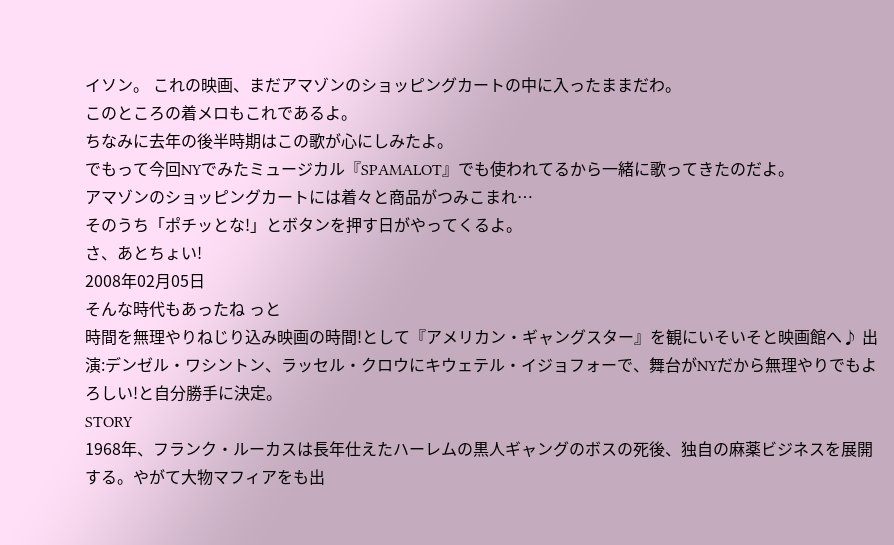イソン。 これの映画、まだアマゾンのショッピングカートの中に入ったままだわ。
このところの着メロもこれであるよ。
ちなみに去年の後半時期はこの歌が心にしみたよ。
でもって今回NYでみたミュージカル『SPAMALOT』でも使われてるから一緒に歌ってきたのだよ。
アマゾンのショッピングカートには着々と商品がつみこまれ…
そのうち「ポチッとな!」とボタンを押す日がやってくるよ。
さ、あとちょい!
2008年02月05日
そんな時代もあったね っと
時間を無理やりねじり込み映画の時間!として『アメリカン・ギャングスター』を観にいそいそと映画館へ♪ 出演:デンゼル・ワシントン、ラッセル・クロウにキウェテル・イジョフォーで、舞台がNYだから無理やりでもよろしい!と自分勝手に決定。
STORY
1968年、フランク・ルーカスは長年仕えたハーレムの黒人ギャングのボスの死後、独自の麻薬ビジネスを展開する。やがて大物マフィアをも出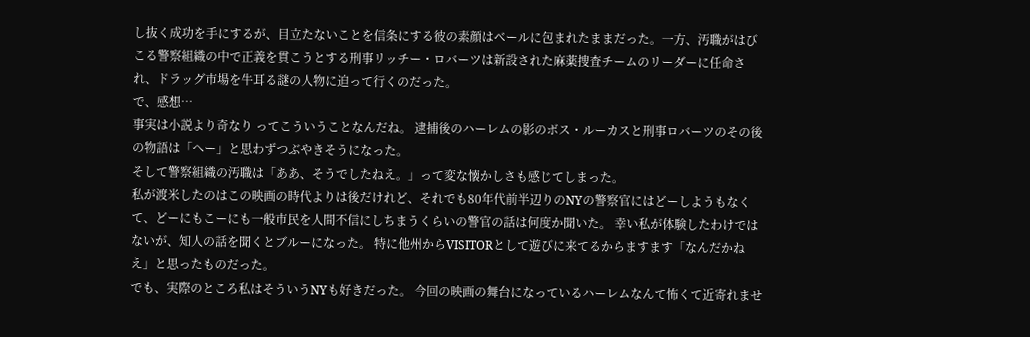し抜く成功を手にするが、目立たないことを信条にする彼の素顔はベールに包まれたままだった。一方、汚職がはびこる警察組織の中で正義を貫こうとする刑事リッチー・ロバーツは新設された麻薬捜査チームのリーダーに任命され、ドラッグ市場を牛耳る謎の人物に迫って行くのだった。
で、感想…
事実は小説より奇なり ってこういうことなんだね。 逮捕後のハーレムの影のボス・ルーカスと刑事ロバーツのその後の物語は「へー」と思わずつぶやきそうになった。
そして警察組織の汚職は「ああ、そうでしたねえ。」って変な懐かしさも感じてしまった。
私が渡米したのはこの映画の時代よりは後だけれど、それでも80年代前半辺りのNYの警察官にはどーしようもなくて、どーにもこーにも一般市民を人間不信にしちまうくらいの警官の話は何度か聞いた。 幸い私が体験したわけではないが、知人の話を聞くとブルーになった。 特に他州からVISITORとして遊びに来てるからますます「なんだかねえ」と思ったものだった。
でも、実際のところ私はそういうNYも好きだった。 今回の映画の舞台になっているハーレムなんて怖くて近寄れませ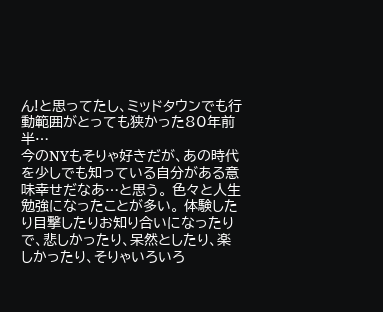ん!と思ってたし、ミッドタウンでも行動範囲がとっても狭かった80年前半…
今のNYもそりゃ好きだが、あの時代を少しでも知っている自分がある意味幸せだなあ…と思う。 色々と人生勉強になったことが多い。 体験したり目撃したりお知り合いになったりで、悲しかったり、呆然としたり、楽しかったり、そりゃいろいろ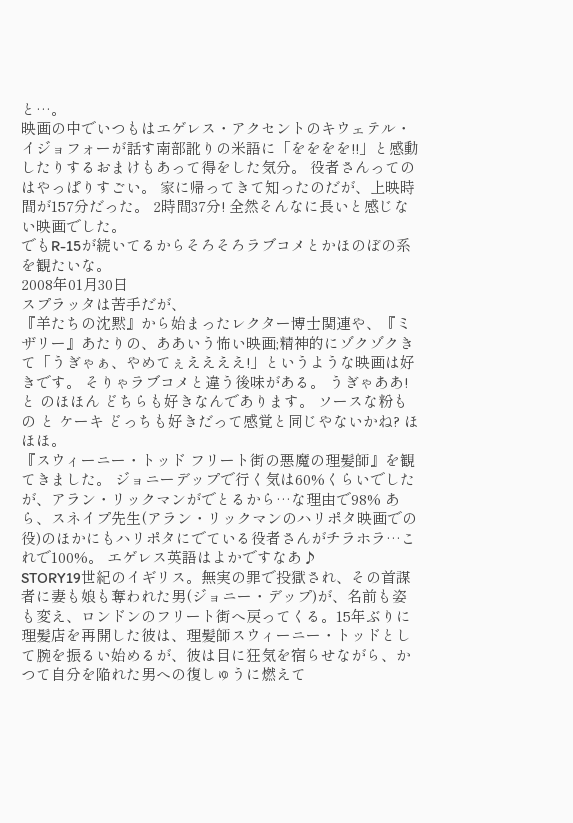と…。
映画の中でいつもはエゲレス・アクセントのキウェテル・イジョフォーが話す南部訛りの米語に「をををを!!」と感動したりするおまけもあって得をした気分。 役者さんってのはやっぱりすごい。 家に帰ってきて知ったのだが、上映時間が157分だった。 2時間37分! 全然そんなに長いと感じない映画でした。
でもR-15が続いてるからそろそろラブコメとかほのぼの系を観たいな。
2008年01月30日
スプラッタは苦手だが、
『羊たちの沈黙』から始まったレクター博士関連や、『ミザリー』あたりの、ああいう怖い映画;精神的にゾクゾクきて「うぎゃぁ、やめてぇええええ!」というような映画は好きです。 そりゃラブコメと違う後味がある。 うぎゃああ! と のほほん どちらも好きなんであります。 ソースな粉もの と ケーキ どっちも好きだって感覚と同じやないかね? ほほほ。
『スウィーニー・トッド フリート街の悪魔の理髪師』を観てきました。 ジョニーデップで行く気は60%くらいでしたが、アラン・リックマンがでとるから…な理由で98% あら、スネイプ先生(アラン・リックマンのハリポタ映画での役)のほかにもハリポタにでている役者さんがチラホラ…これで100%。 エゲレス英語はよかですなあ♪
STORY19世紀のイギリス。無実の罪で投獄され、その首謀者に妻も娘も奪われた男(ジョニー・デップ)が、名前も姿も変え、ロンドンのフリート街へ戻ってくる。15年ぶりに理髪店を再開した彼は、理髪師スウィーニー・トッドとして腕を振るい始めるが、彼は目に狂気を宿らせながら、かつて自分を陥れた男への復しゅうに燃えて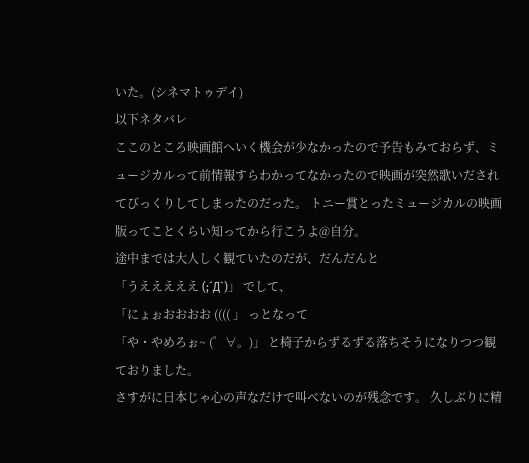いた。(シネマトゥデイ)
以下ネタバレ
ここのところ映画館へいく機会が少なかったので予告もみておらず、ミュージカルって前情報すらわかってなかったので映画が突然歌いだされてびっくりしてしまったのだった。 トニー賞とったミュージカルの映画版ってことくらい知ってから行こうよ@自分。
途中までは大人しく観ていたのだが、だんだんと
「うえええええ (;´Д`)」 でして、
「にょぉおおおお (((( 」 っとなって
「や・やめろぉ~ (゜∀。)」 と椅子からずるずる落ちそうになりつつ観ておりました。
さすがに日本じゃ心の声なだけで叫べないのが残念です。 久しぶりに精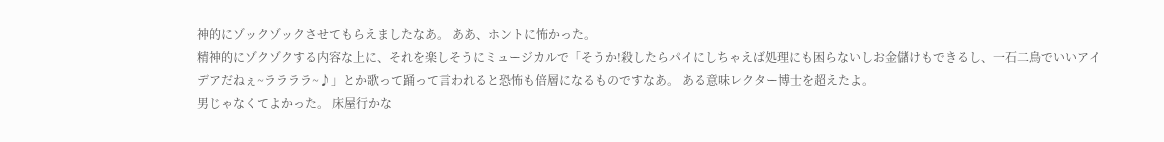神的にゾックゾックさせてもらえましたなあ。 ああ、ホントに怖かった。
精神的にゾクゾクする内容な上に、それを楽しそうにミュージカルで「そうか!殺したらパイにしちゃえば処理にも困らないしお金儲けもできるし、一石二鳥でいいアイデアだねぇ~ララララ~♪」とか歌って踊って言われると恐怖も倍層になるものですなあ。 ある意味レクター博士を超えたよ。
男じゃなくてよかった。 床屋行かな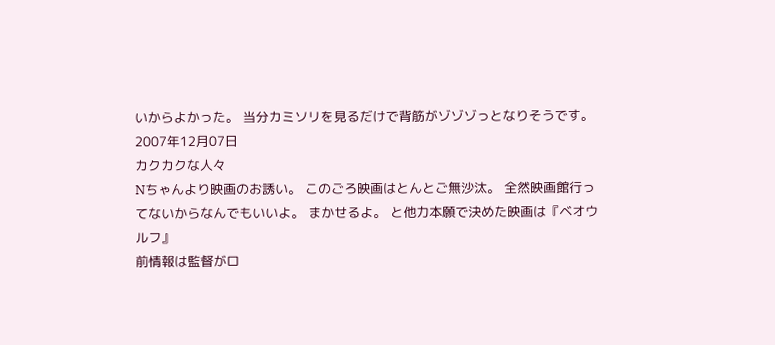いからよかった。 当分カミソリを見るだけで背筋がゾゾゾっとなりそうです。
2007年12月07日
カクカクな人々
Nちゃんより映画のお誘い。 このごろ映画はとんとご無沙汰。 全然映画館行ってないからなんでもいいよ。 まかせるよ。 と他力本願で決めた映画は『ベオウルフ』
前情報は監督がロ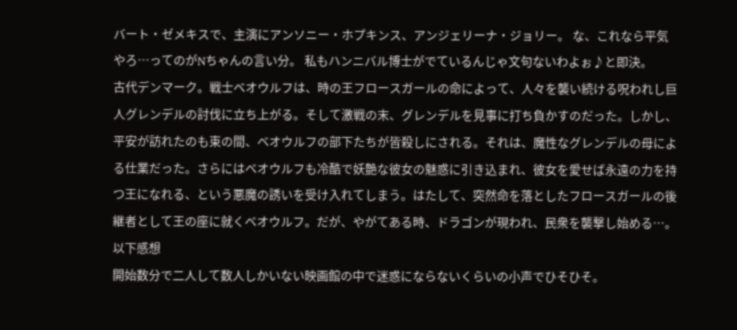バート・ゼメキスで、主演にアンソニー・ホプキンス、アンジェリーナ・ジョリー。 な、これなら平気やろ…ってのがNちゃんの言い分。 私もハンニバル博士がでているんじゃ文句ないわよぉ♪と即決。
古代デンマーク。戦士ベオウルフは、時の王フロースガールの命によって、人々を襲い続ける呪われし巨人グレンデルの討伐に立ち上がる。そして激戦の末、グレンデルを見事に打ち負かすのだった。しかし、平安が訪れたのも束の間、ベオウルフの部下たちが皆殺しにされる。それは、魔性なグレンデルの母による仕業だった。さらにはベオウルフも冷酷で妖艶な彼女の魅惑に引き込まれ、彼女を愛せば永遠の力を持つ王になれる、という悪魔の誘いを受け入れてしまう。はたして、突然命を落としたフロースガールの後継者として王の座に就くベオウルフ。だが、やがてある時、ドラゴンが現われ、民衆を襲撃し始める…。
以下感想
開始数分で二人して数人しかいない映画館の中で迷惑にならないくらいの小声でひそひそ。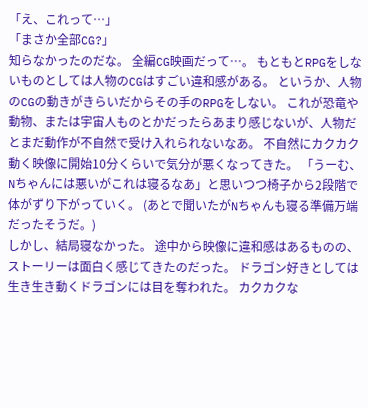「え、これって…」
「まさか全部CG?」
知らなかったのだな。 全編CG映画だって…。 もともとRPGをしないものとしては人物のCGはすごい違和感がある。 というか、人物のCGの動きがきらいだからその手のRPGをしない。 これが恐竜や動物、または宇宙人ものとかだったらあまり感じないが、人物だとまだ動作が不自然で受け入れられないなあ。 不自然にカクカク動く映像に開始10分くらいで気分が悪くなってきた。 「うーむ、Nちゃんには悪いがこれは寝るなあ」と思いつつ椅子から2段階で体がずり下がっていく。 (あとで聞いたがNちゃんも寝る準備万端だったそうだ。)
しかし、結局寝なかった。 途中から映像に違和感はあるものの、ストーリーは面白く感じてきたのだった。 ドラゴン好きとしては生き生き動くドラゴンには目を奪われた。 カクカクな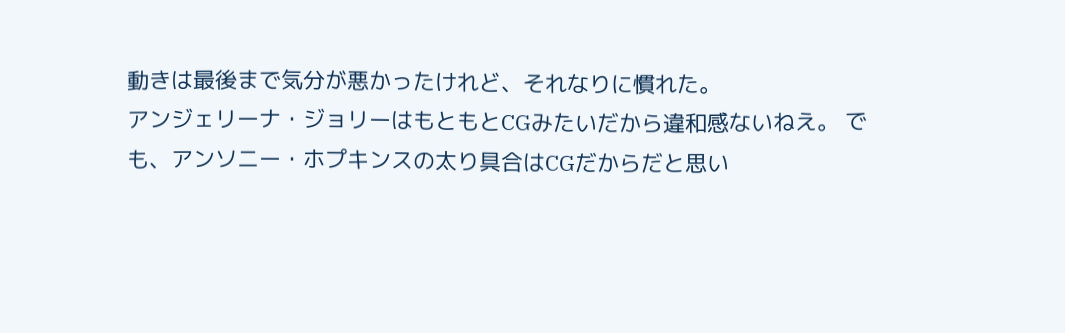動きは最後まで気分が悪かったけれど、それなりに慣れた。
アンジェリーナ・ジョリーはもともとCGみたいだから違和感ないねえ。 でも、アンソニー・ホプキンスの太り具合はCGだからだと思い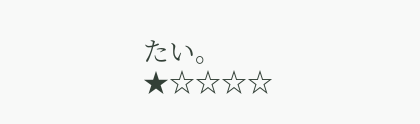たい。
★☆☆☆☆